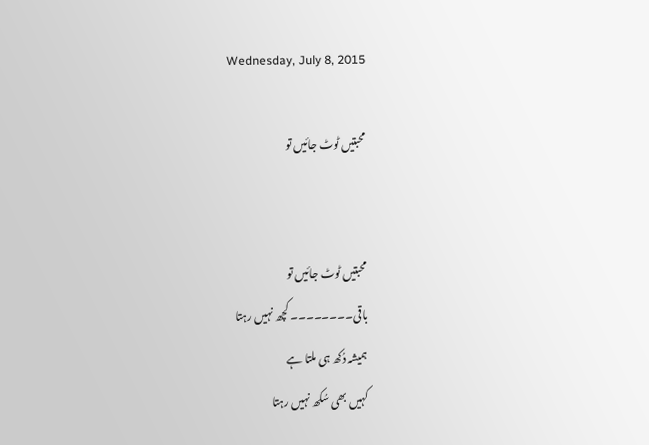Wednesday, July 8, 2015

محبتیں ٹوٹ جائیں تو


محبتیں ٹوٹ جائیں تو
باقی۔۔۔۔۔۔۔۔ کچھ نہیں رہتا
ہمیشہ دُکھ ہی ملتا ہے
کہیں بھی سُکھ نہیں رہتا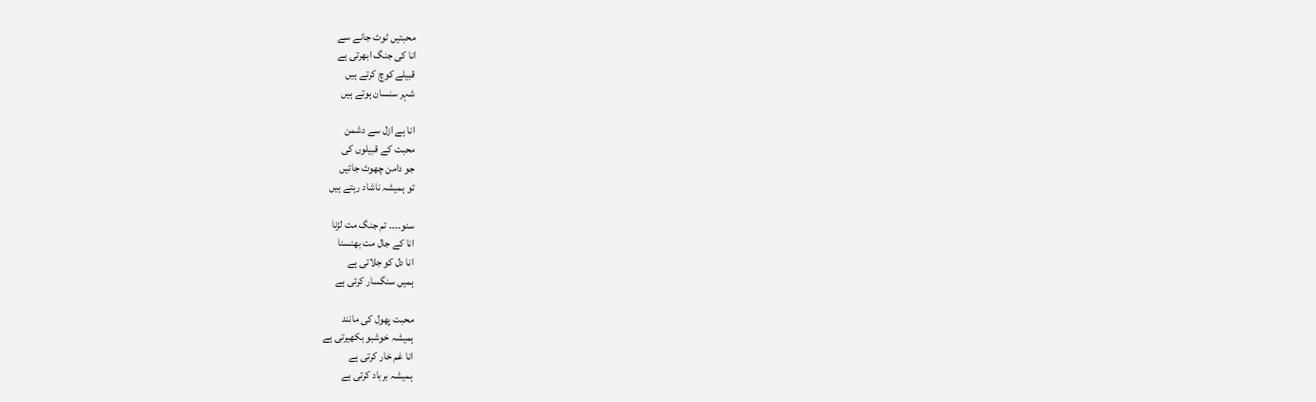محبتیں ٹوٹ جانے سے
انا کی جنگ ابھرتی ہے
قبیلے کوچ کرتے ہیں
شہر سنسان ہوتے ہیں

انا ہے ازل سے دشمن
محبت کے قبیلوں کی
جو دامن چھوٹ جائیں
تو ہمیشہ ناشاد رہتے ہیں

سنو۔۔۔۔ تم جنگ مت لڑنا
انا کے جال مت بھنسنا
انا دل کو جلاتی ہے
ہمیں سنگسار کرتی ہے

محبت پھول کی مانند
ہمیشہ خوشبو بکھیرتی ہے
انا غم خار کرتی ہے
ہمیشہ برباد کرتی ہے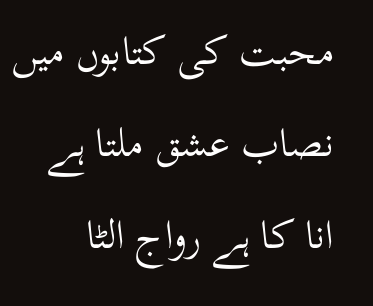محبت کی کتابوں میں
نصاب عشق ملتا ہے
انا کا ہے رواج الٹا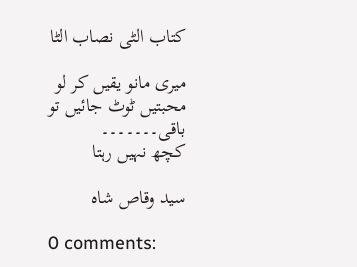کتاب الٹی نصاب الٹا

میری مانو یقیں کر لو
محبتیں ٹوٹ جائیں تو
باقی۔۔۔۔۔۔۔
کچھ نہیں رہتا

سید وقاص شاہ

0 comments: